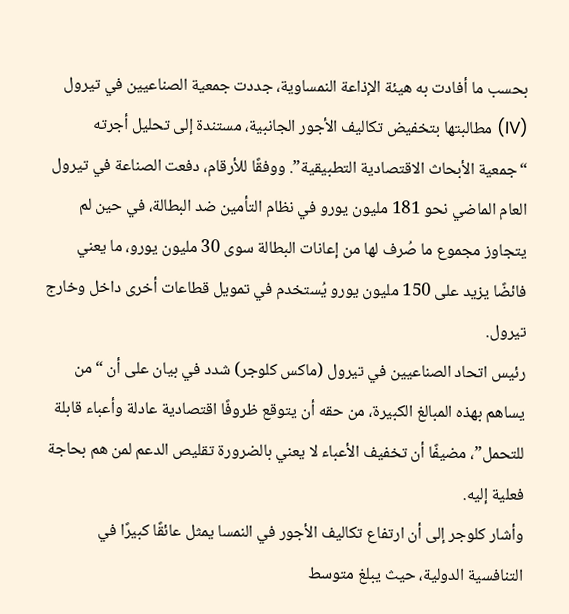بحسب ما أفادت به هيئة الإذاعة النمساوية، جددت جمعية الصناعيين في تيرول (IV) مطالبتها بتخفيض تكاليف الأجور الجانبية، مستندة إلى تحليل أجرته “جمعية الأبحاث الاقتصادية التطبيقية”. ووفقًا للأرقام، دفعت الصناعة في تيرول العام الماضي نحو 181 مليون يورو في نظام التأمين ضد البطالة، في حين لم يتجاوز مجموع ما صُرف لها من إعانات البطالة سوى 30 مليون يورو، ما يعني فائضًا يزيد على 150 مليون يورو يُستخدم في تمويل قطاعات أخرى داخل وخارج تيرول.
رئيس اتحاد الصناعيين في تيرول (ماكس كلوجر) شدد في بيان على أن “من يساهم بهذه المبالغ الكبيرة، من حقه أن يتوقع ظروفًا اقتصادية عادلة وأعباء قابلة للتحمل”، مضيفًا أن تخفيف الأعباء لا يعني بالضرورة تقليص الدعم لمن هم بحاجة فعلية إليه.
وأشار كلوجر إلى أن ارتفاع تكاليف الأجور في النمسا يمثل عائقًا كبيرًا في التنافسية الدولية، حيث يبلغ متوسط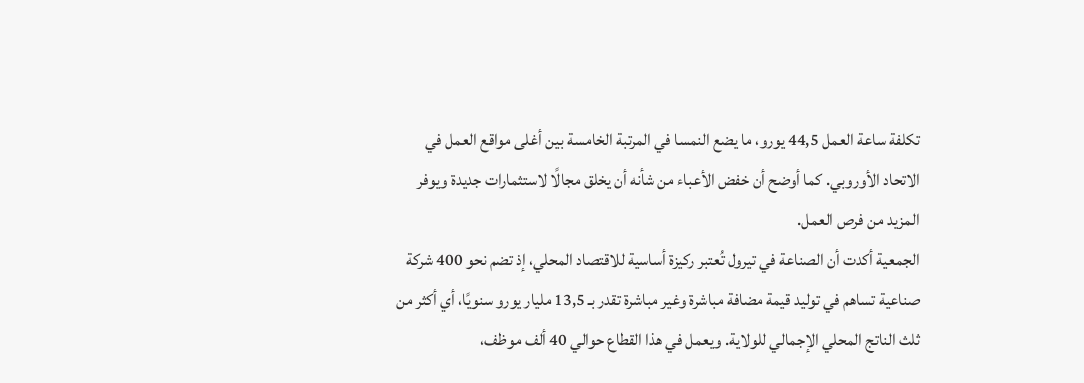تكلفة ساعة العمل 44,5 يورو، ما يضع النمسا في المرتبة الخامسة بين أغلى مواقع العمل في الاتحاد الأوروبي. كما أوضح أن خفض الأعباء من شأنه أن يخلق مجالًا لاستثمارات جديدة ويوفر المزيد من فرص العمل.
الجمعية أكدت أن الصناعة في تيرول تُعتبر ركيزة أساسية للاقتصاد المحلي، إذ تضم نحو 400 شركة صناعية تساهم في توليد قيمة مضافة مباشرة وغير مباشرة تقدر بـ 13,5 مليار يورو سنويًا، أي أكثر من ثلث الناتج المحلي الإجمالي للولاية. ويعمل في هذا القطاع حوالي 40 ألف موظف،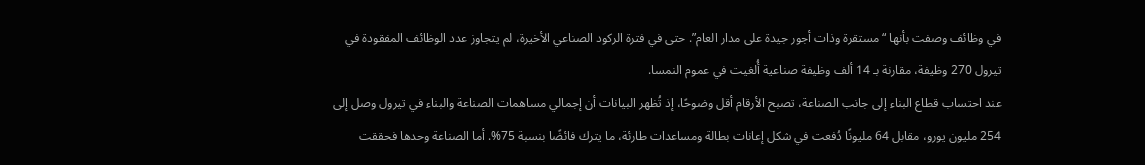في وظائف وصفت بأنها “مستقرة وذات أجور جيدة على مدار العام”. حتى في فترة الركود الصناعي الأخيرة، لم يتجاوز عدد الوظائف المفقودة في تيرول 270 وظيفة، مقارنة بـ 14 ألف وظيفة صناعية أُلغيت في عموم النمسا.
عند احتساب قطاع البناء إلى جانب الصناعة، تصبح الأرقام أقل وضوحًا، إذ تُظهر البيانات أن إجمالي مساهمات الصناعة والبناء في تيرول وصل إلى 254 مليون يورو، مقابل 64 مليونًا دُفعت في شكل إعانات بطالة ومساعدات طارئة، ما يترك فائضًا بنسبة 75%. أما الصناعة وحدها فحققت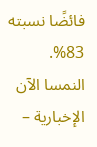فائضًا نسبته 83%.
النمسا الآن الإخبارية –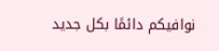نوافيكم دائمًا بكل جديد